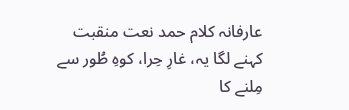عارفانہ کلام حمد نعت منقبت
کہنے لگا یہ، غارِ حِرا، کوہِ طُور سے
مِلنے کا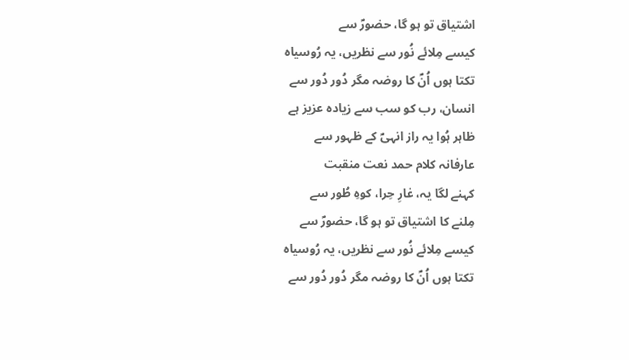اشتیاق تو ہو گا، حضورؐ سے
کیسے مِلائے نُور سے نظریں، یہ رُوسیاہ
تکتا ہوں اُنؐ کا روضہ مگر دُور دُور سے
انسان، رب کو سب سے زیادہ عزیز ہے
ظاہر ہُوا یہ راز انہیؐ کے ظہور سے
عارفانہ کلام حمد نعت منقبت
کہنے لگا یہ، غارِ حِرا، کوہِ طُور سے
مِلنے کا اشتیاق تو ہو گا، حضورؐ سے
کیسے مِلائے نُور سے نظریں، یہ رُوسیاہ
تکتا ہوں اُنؐ کا روضہ مگر دُور دُور سے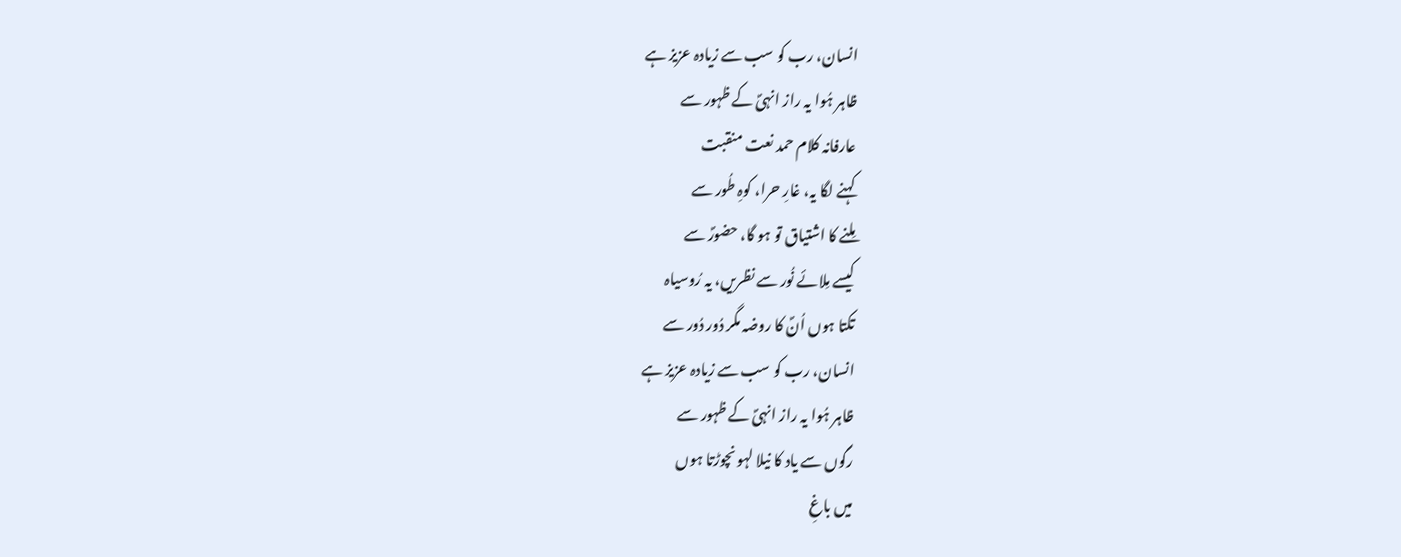انسان، رب کو سب سے زیادہ عزیز ہے
ظاہر ہُوا یہ راز انہیؐ کے ظہور سے
عارفانہ کلام حمد نعت منقبت
کہنے لگا یہ، غارِ حرا، کوہِ طُور سے
مِلنے کا اشتیاق تو ہو گا، حضورؐ سے
کیسے مِلائے نُور سے نظریں، یہ رُوسیاہ
تکتا ہوں اُنؐ کا روضہ مگر دُور دُور سے
انسان، رب کو سب سے زیادہ عزیز ہے
ظاہر ہُوا یہ راز انہیؐ کے ظہور سے
رگوں سے یاد کا نیلا لہو نچوڑتا ہوں
میں باغِ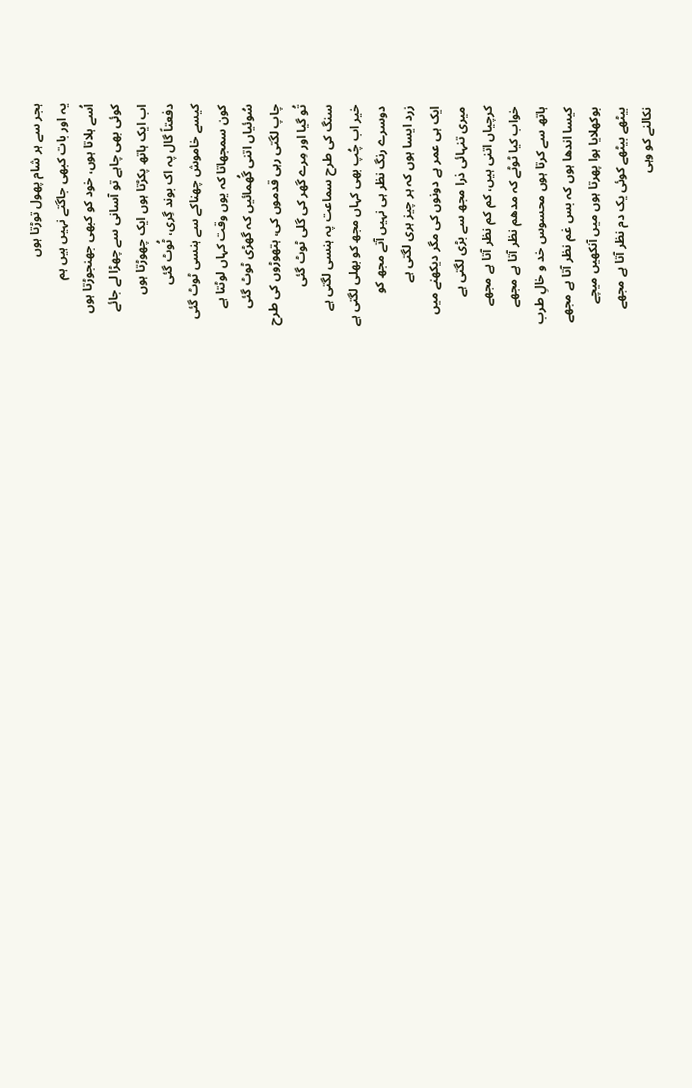ہجر سے ہر شام پھول توڑتا ہوں
یہ اور بات کبھی جاگتے نہیں ہیں ہم
اُسے ہلاتا ہوں، خود کو کبھی جھنجوڑتا ہوں
کوئی بھی چاہے تو آسانی سے چھڑا لے جائے
اب ایک ہاتھ پکڑتا ہوں ایک چھوڑتا ہوں
دفعتاً گال پہ اک بوند گِری، ٹُوٹ گئی
کیسے خاموش چھناکے سے ہنسی ٹوٹ گئی
کون سمجھاتا کہ یوں وقت کہاں لوٹتا ہے
سُوئیاں اتنی گُھمائیں کہ گھڑی ٹوٹ گئی
چاپ لگتی رہی قدموں کی، ہتھوڑوں کی طرح
تُو گیا اور مِرے گھر کی گلی ٹوٹ گئی
سنگ کی طرح سماعت پہ ہنسی لگتی ہے
خیر اب چُپ بھی کہاں مجھ کو بھلی لگتی ہے
دوسرے رنگ نظر ہی نہیں آتے مجھ کو
زرد ایسا ہوں کہ ہر چیز ہری لگتی ہے
ایک ہی عمر ہے دونوں کی مگر دیکھنے میں
میری تنہائی ذرا مجھ سے بڑی لگتی ہے
کرچیاں اتنی ہیں، کم کم نظر آتا ہے مجھے
خواب کیا ٹوٹے کہ مدھم نظر آتا ہے مجھے
ہاتھ سے کرتا ہوں محسوس خد و خالِ طرب
کیسا اندھا ہوں کہ بس غم نظر آتا ہے مجھے
بوکھلایا ہوا پھرتا ہوں میں آنکھیں میچے
بیٹھے بیٹھے کوئی یک دم نظر آتا ہے مجھے
نکالنے کو وہی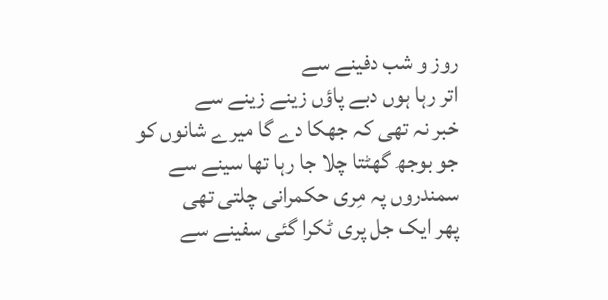روز و شب دفینے سے
اتر رہا ہوں دبے پاؤں زینے زینے سے
خبر نہ تھی کہ جھکا دے گا میرے شانوں کو
جو بوجھ گھٹتا چلا جا رہا تھا سینے سے
سمندروں پہ مِری حکمرانی چلتی تھی
پھر ایک جل پری ٹکرا گئی سفینے سے